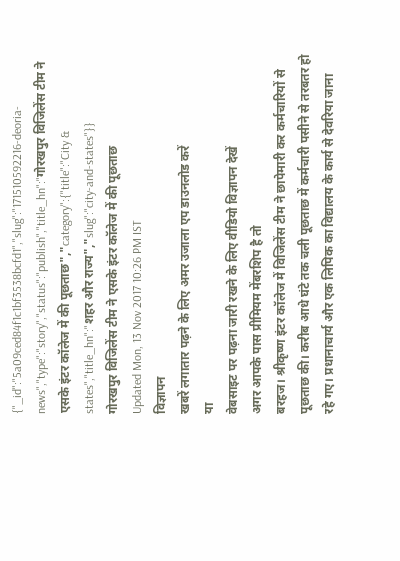{"_id":"5a09ced84f1c1bf3538bcfd1","slug":"171510592216-deoria-news","type":"story","status":"publish","title_hn":"गोरखपुर विजिलेंस टीम ने एसके इंटर कॉलेज में की पूछताछ","category":{"title":"City & states","title_hn":"शहर और राज्य","slug":"city-and-states"}}
गोरखपुर विजिलेंस टीम ने एसके इंटर कॉलेज में की पूछताछ
Updated Mon, 13 Nov 2017 10:26 PM IST
विज्ञापन
खबरें लगातार पढ़ने के लिए अमर उजाला एप डाउनलोड करें
या
वेबसाइट पर पढ़ना जारी रखने के लिए वीडियो विज्ञापन देखें
अगर आपके पास प्रीमियम मेंबरशिप है तो
बरहज। श्रीकृष्ण इंटर कॉलेज में विजिलेंस टीम ने छापेमारी कर कर्मचारियों से पूछताछ की। करीब आधे घंटे तक चली पूछताछ में कर्मचारी पसीने से तरबतर हो रहे गए। प्रधानाचार्य और एक लिपिक का विद्यालय के कार्य से देवरिया जाना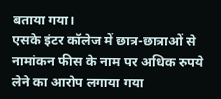बताया गया।
एसके इंटर कॉलेज में छात्र-छात्राओं से नामांकन फीस के नाम पर अधिक रुपये लेने का आरोप लगाया गया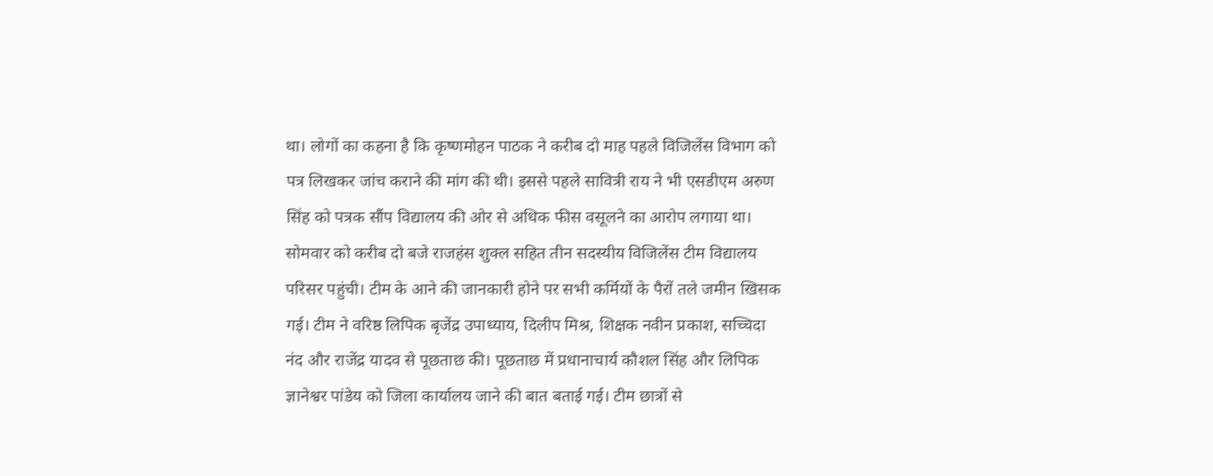था। लोगों का कहना है कि कृष्णमोहन पाठक ने करीब दो माह पहले विजिलेंस विभाग को पत्र लिखकर जांच कराने की मांग की थी। इससे पहले सावित्री राय ने भी एसडीएम अरुण सिंह को पत्रक सौंप विद्यालय की ओर से अधिक फीस वसूलने का आरोप लगाया था। सोमवार को करीब दो बजे राजहंस शुक्ल सहित तीन सदस्यीय विजिलेंस टीम विद्यालय परिसर पहुंची। टीम के आने की जानकारी होने पर सभी कर्मियों के पैरों तले जमीन खिसक गई। टीम ने वरिष्ठ लिपिक बृजेंद्र उपाध्याय, दिलीप मिश्र, शिक्षक नवीन प्रकाश, सच्चिदा नंद और राजेंद्र यादव से पूछताछ की। पूछताछ में प्रधानाचार्य कौशल सिंह और लिपिक ज्ञानेश्वर पांडेय को जिला कार्यालय जाने की बात बताई गई। टीम छात्रों से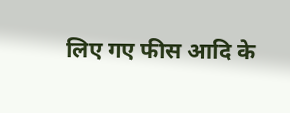लिए गए फीस आदि के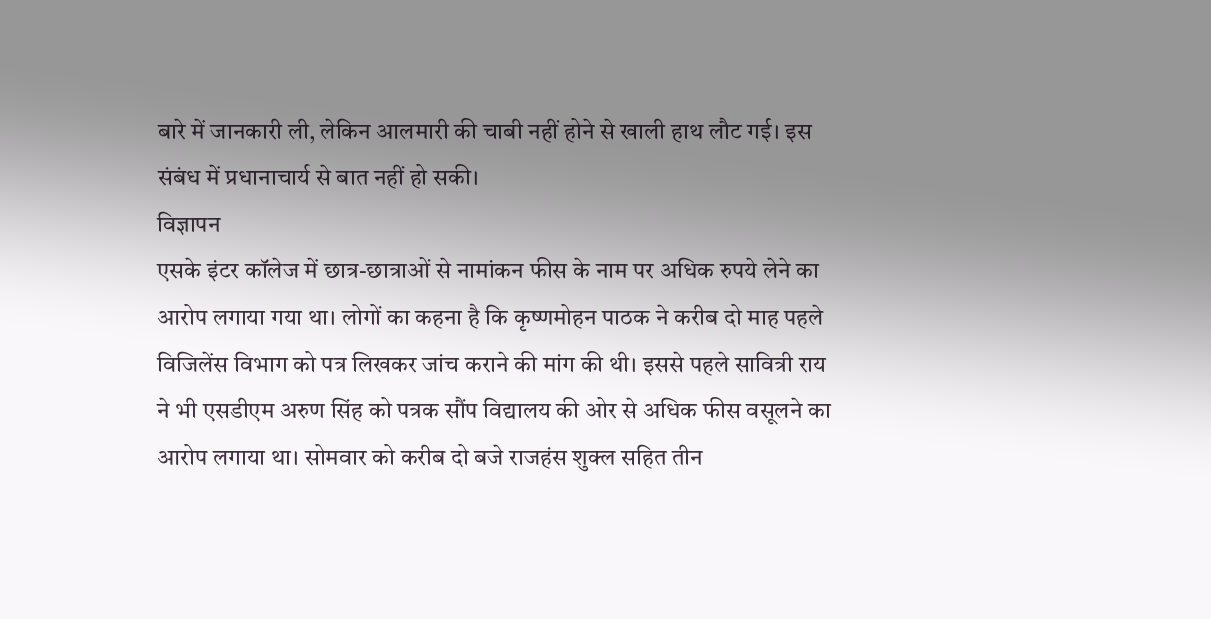बारे में जानकारी ली, लेकिन आलमारी की चाबी नहीं होने से खाली हाथ लौट गई। इस संबंध में प्रधानाचार्य से बात नहीं हो सकी।
विज्ञापन
एसके इंटर कॉलेज में छात्र-छात्राओं से नामांकन फीस के नाम पर अधिक रुपये लेने का आरोप लगाया गया था। लोगों का कहना है कि कृष्णमोहन पाठक ने करीब दो माह पहले विजिलेंस विभाग को पत्र लिखकर जांच कराने की मांग की थी। इससे पहले सावित्री राय ने भी एसडीएम अरुण सिंह को पत्रक सौंप विद्यालय की ओर से अधिक फीस वसूलने का आरोप लगाया था। सोमवार को करीब दो बजे राजहंस शुक्ल सहित तीन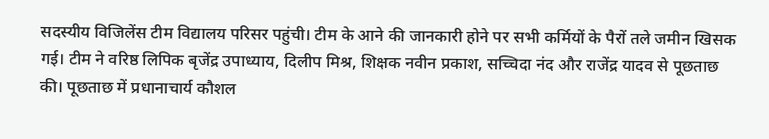सदस्यीय विजिलेंस टीम विद्यालय परिसर पहुंची। टीम के आने की जानकारी होने पर सभी कर्मियों के पैरों तले जमीन खिसक गई। टीम ने वरिष्ठ लिपिक बृजेंद्र उपाध्याय, दिलीप मिश्र, शिक्षक नवीन प्रकाश, सच्चिदा नंद और राजेंद्र यादव से पूछताछ की। पूछताछ में प्रधानाचार्य कौशल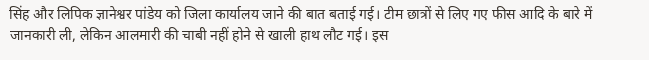सिंह और लिपिक ज्ञानेश्वर पांडेय को जिला कार्यालय जाने की बात बताई गई। टीम छात्रों से लिए गए फीस आदि के बारे में जानकारी ली, लेकिन आलमारी की चाबी नहीं होने से खाली हाथ लौट गई। इस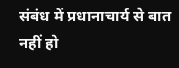संबंध में प्रधानाचार्य से बात नहीं हो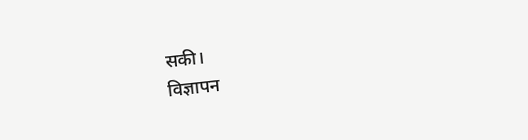सकी।
विज्ञापन